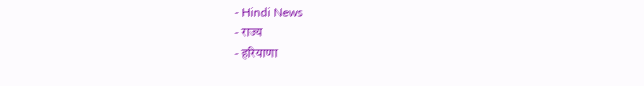- Hindi News
- राज्य
- हरियाणा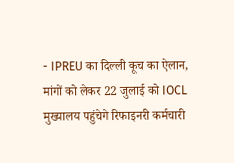- IPREU का दिल्ली कूच का ऐलान, मांगों को लेकर 22 जुलाई को IOCL मुख्यालय पहुंचेगे रिफाइनरी कर्मचारी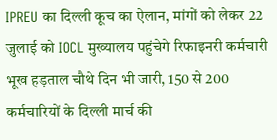IPREU का दिल्ली कूच का ऐलान, मांगों को लेकर 22 जुलाई को IOCL मुख्यालय पहुंचेगे रिफाइनरी कर्मचारी
भूख हड़ताल चौथे दिन भी जारी, 150 से 200 कर्मचारियों के दिल्ली मार्च की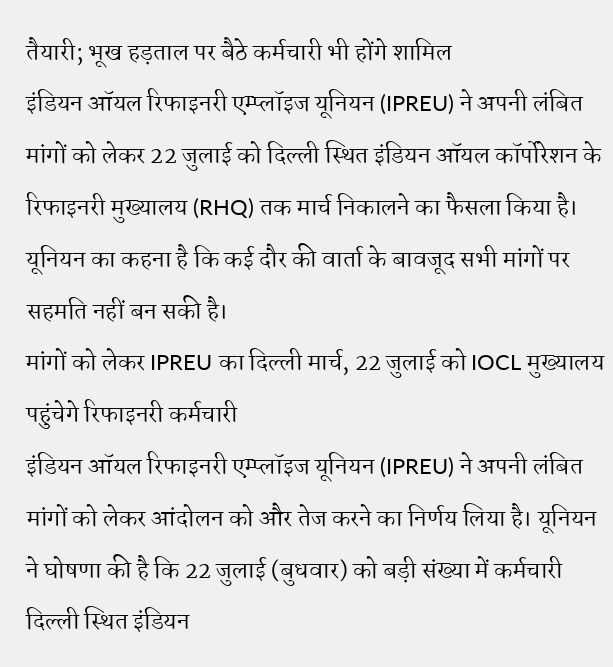तैयारी; भूख हड़ताल पर बैठे कर्मचारी भी होंगे शामिल
इंडियन ऑयल रिफाइनरी एम्प्लॉइज यूनियन (IPREU) ने अपनी लंबित मांगों को लेकर 22 जुलाई को दिल्ली स्थित इंडियन ऑयल कॉर्पोरेशन के रिफाइनरी मुख्यालय (RHQ) तक मार्च निकालने का फैसला किया है। यूनियन का कहना है कि कई दौर की वार्ता के बावजूद सभी मांगों पर सहमति नहीं बन सकी है।
मांगों को लेकर IPREU का दिल्ली मार्च, 22 जुलाई को IOCL मुख्यालय पहुंचेगे रिफाइनरी कर्मचारी
इंडियन ऑयल रिफाइनरी एम्प्लॉइज यूनियन (IPREU) ने अपनी लंबित मांगों को लेकर आंदोलन को और तेज करने का निर्णय लिया है। यूनियन ने घोषणा की है कि 22 जुलाई (बुधवार) को बड़ी संख्या में कर्मचारी दिल्ली स्थित इंडियन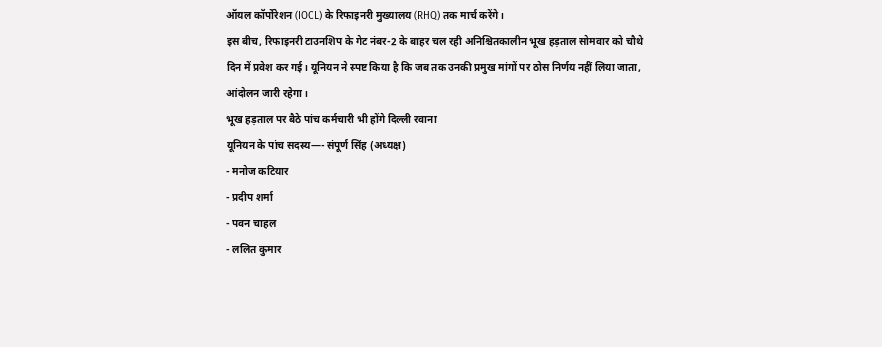ऑयल कॉर्पोरेशन (IOCL) के रिफाइनरी मुख्यालय (RHQ) तक मार्च करेंगे।
इस बीच, रिफाइनरी टाउनशिप के गेट नंबर-2 के बाहर चल रही अनिश्चितकालीन भूख हड़ताल सोमवार को चौथे दिन में प्रवेश कर गई। यूनियन ने स्पष्ट किया है कि जब तक उनकी प्रमुख मांगों पर ठोस निर्णय नहीं लिया जाता, आंदोलन जारी रहेगा।
भूख हड़ताल पर बैठे पांच कर्मचारी भी होंगे दिल्ली रवाना
यूनियन के पांच सदस्य—- संपूर्ण सिंह (अध्यक्ष)
- मनोज कटियार
- प्रदीप शर्मा
- पवन चाहल
- ललित कुमार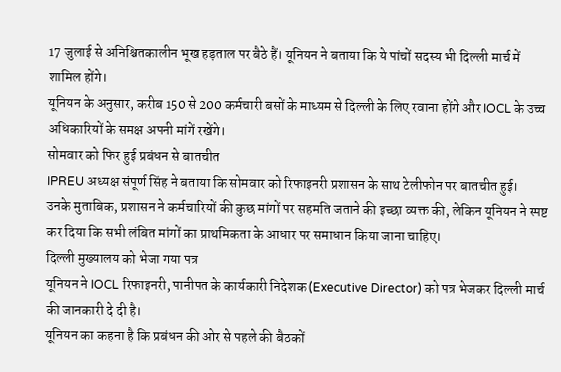17 जुलाई से अनिश्चितकालीन भूख हड़ताल पर बैठे हैं। यूनियन ने बताया कि ये पांचों सदस्य भी दिल्ली मार्च में शामिल होंगे।
यूनियन के अनुसार, करीब 150 से 200 कर्मचारी बसों के माध्यम से दिल्ली के लिए रवाना होंगे और IOCL के उच्च अधिकारियों के समक्ष अपनी मांगें रखेंगे।
सोमवार को फिर हुई प्रबंधन से बातचीत
IPREU अध्यक्ष संपूर्ण सिंह ने बताया कि सोमवार को रिफाइनरी प्रशासन के साथ टेलीफोन पर बातचीत हुई।
उनके मुताबिक, प्रशासन ने कर्मचारियों की कुछ मांगों पर सहमति जताने की इच्छा व्यक्त की, लेकिन यूनियन ने स्पष्ट कर दिया कि सभी लंबित मांगों का प्राथमिकता के आधार पर समाधान किया जाना चाहिए।
दिल्ली मुख्यालय को भेजा गया पत्र
यूनियन ने IOCL रिफाइनरी, पानीपत के कार्यकारी निदेशक (Executive Director) को पत्र भेजकर दिल्ली मार्च की जानकारी दे दी है।
यूनियन का कहना है कि प्रबंधन की ओर से पहले की बैठकों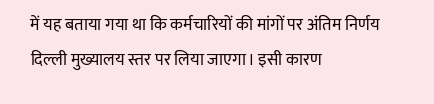में यह बताया गया था कि कर्मचारियों की मांगों पर अंतिम निर्णय दिल्ली मुख्यालय स्तर पर लिया जाएगा। इसी कारण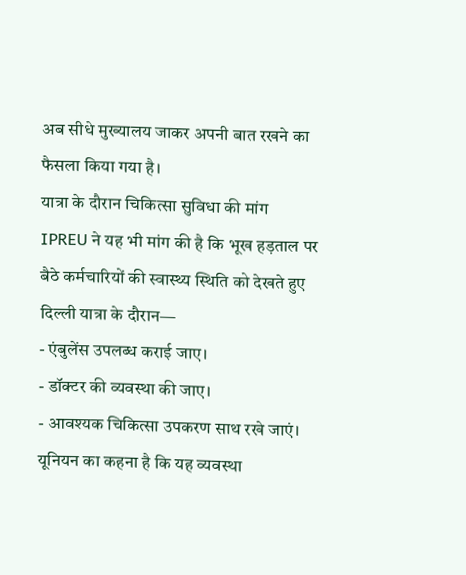अब सीधे मुख्यालय जाकर अपनी बात रखने का फैसला किया गया है।
यात्रा के दौरान चिकित्सा सुविधा की मांग
IPREU ने यह भी मांग की है कि भूख हड़ताल पर बैठे कर्मचारियों की स्वास्थ्य स्थिति को देखते हुए दिल्ली यात्रा के दौरान—
- एंबुलेंस उपलब्ध कराई जाए।
- डॉक्टर की व्यवस्था की जाए।
- आवश्यक चिकित्सा उपकरण साथ रखे जाएं।
यूनियन का कहना है कि यह व्यवस्था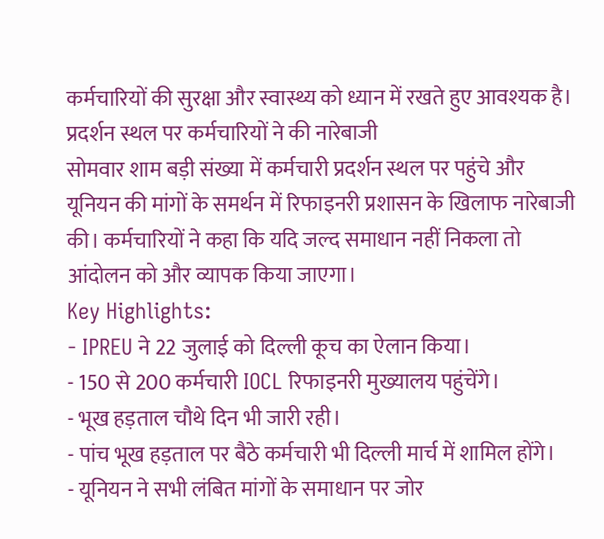कर्मचारियों की सुरक्षा और स्वास्थ्य को ध्यान में रखते हुए आवश्यक है।
प्रदर्शन स्थल पर कर्मचारियों ने की नारेबाजी
सोमवार शाम बड़ी संख्या में कर्मचारी प्रदर्शन स्थल पर पहुंचे और यूनियन की मांगों के समर्थन में रिफाइनरी प्रशासन के खिलाफ नारेबाजी की। कर्मचारियों ने कहा कि यदि जल्द समाधान नहीं निकला तो आंदोलन को और व्यापक किया जाएगा।
Key Highlights:
- IPREU ने 22 जुलाई को दिल्ली कूच का ऐलान किया।
- 150 से 200 कर्मचारी IOCL रिफाइनरी मुख्यालय पहुंचेंगे।
- भूख हड़ताल चौथे दिन भी जारी रही।
- पांच भूख हड़ताल पर बैठे कर्मचारी भी दिल्ली मार्च में शामिल होंगे।
- यूनियन ने सभी लंबित मांगों के समाधान पर जोर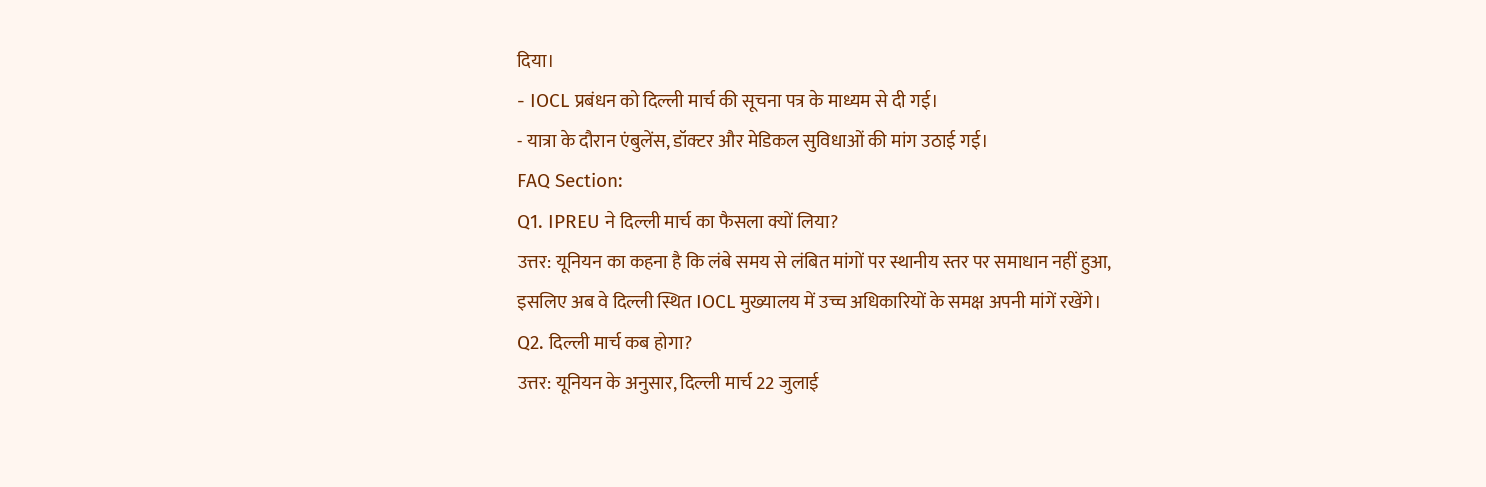दिया।
- IOCL प्रबंधन को दिल्ली मार्च की सूचना पत्र के माध्यम से दी गई।
- यात्रा के दौरान एंबुलेंस, डॉक्टर और मेडिकल सुविधाओं की मांग उठाई गई।
FAQ Section:
Q1. IPREU ने दिल्ली मार्च का फैसला क्यों लिया?
उत्तर: यूनियन का कहना है कि लंबे समय से लंबित मांगों पर स्थानीय स्तर पर समाधान नहीं हुआ, इसलिए अब वे दिल्ली स्थित IOCL मुख्यालय में उच्च अधिकारियों के समक्ष अपनी मांगें रखेंगे।
Q2. दिल्ली मार्च कब होगा?
उत्तर: यूनियन के अनुसार, दिल्ली मार्च 22 जुलाई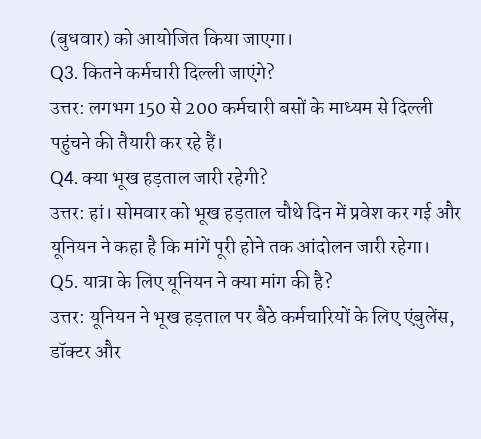(बुधवार) को आयोजित किया जाएगा।
Q3. कितने कर्मचारी दिल्ली जाएंगे?
उत्तर: लगभग 150 से 200 कर्मचारी बसों के माध्यम से दिल्ली पहुंचने की तैयारी कर रहे हैं।
Q4. क्या भूख हड़ताल जारी रहेगी?
उत्तर: हां। सोमवार को भूख हड़ताल चौथे दिन में प्रवेश कर गई और यूनियन ने कहा है कि मांगें पूरी होने तक आंदोलन जारी रहेगा।
Q5. यात्रा के लिए यूनियन ने क्या मांग की है?
उत्तर: यूनियन ने भूख हड़ताल पर बैठे कर्मचारियों के लिए एंबुलेंस, डॉक्टर और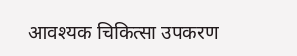आवश्यक चिकित्सा उपकरण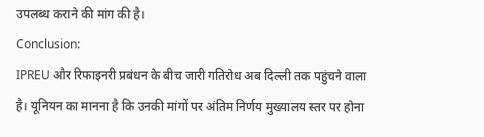उपलब्ध कराने की मांग की है।
Conclusion:
IPREU और रिफाइनरी प्रबंधन के बीच जारी गतिरोध अब दिल्ली तक पहुंचने वाला है। यूनियन का मानना है कि उनकी मांगों पर अंतिम निर्णय मुख्यालय स्तर पर होना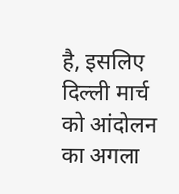है, इसलिए दिल्ली मार्च को आंदोलन का अगला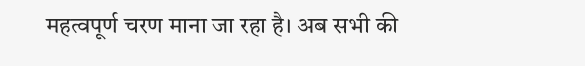महत्वपूर्ण चरण माना जा रहा है। अब सभी की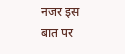नजर इस बात पर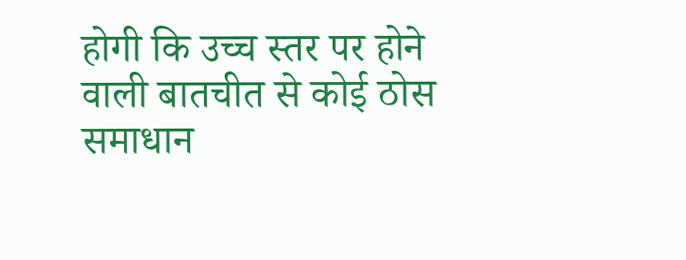होगी कि उच्च स्तर पर होने वाली बातचीत से कोई ठोस समाधान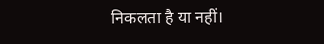निकलता है या नहीं।